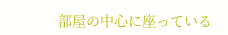部屋の中心に座っている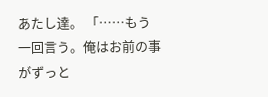あたし達。 「……もう一回言う。俺はお前の事がずっと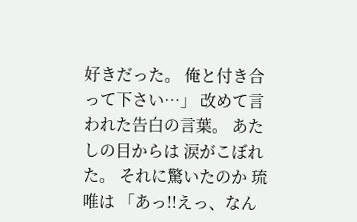好きだった。 俺と付き合って下さい…」 改めて言われた告白の言葉。 あたしの目からは 涙がこぼれた。 それに驚いたのか 琉唯は 「あっ!!えっ、なん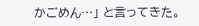かごめん…」 と言ってきた。